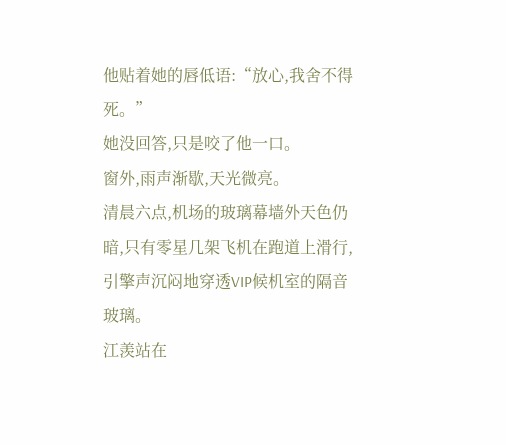他贴着她的唇低语:“放心,我舍不得死。”
她没回答,只是咬了他一口。
窗外,雨声渐歇,天光微亮。
清晨六点,机场的玻璃幕墙外天色仍暗,只有零星几架飞机在跑道上滑行,引擎声沉闷地穿透VIP候机室的隔音玻璃。
江羡站在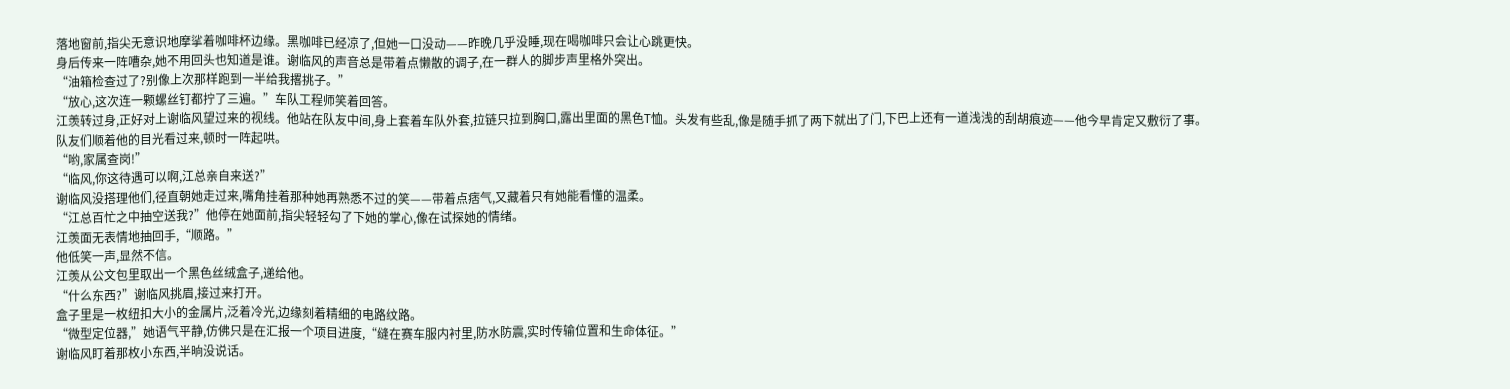落地窗前,指尖无意识地摩挲着咖啡杯边缘。黑咖啡已经凉了,但她一口没动——昨晚几乎没睡,现在喝咖啡只会让心跳更快。
身后传来一阵嘈杂,她不用回头也知道是谁。谢临风的声音总是带着点懒散的调子,在一群人的脚步声里格外突出。
“油箱检查过了?别像上次那样跑到一半给我撂挑子。”
“放心,这次连一颗螺丝钉都拧了三遍。”车队工程师笑着回答。
江羡转过身,正好对上谢临风望过来的视线。他站在队友中间,身上套着车队外套,拉链只拉到胸口,露出里面的黑色T恤。头发有些乱,像是随手抓了两下就出了门,下巴上还有一道浅浅的刮胡痕迹——他今早肯定又敷衍了事。
队友们顺着他的目光看过来,顿时一阵起哄。
“哟,家属查岗!”
“临风,你这待遇可以啊,江总亲自来送?”
谢临风没搭理他们,径直朝她走过来,嘴角挂着那种她再熟悉不过的笑——带着点痞气,又藏着只有她能看懂的温柔。
“江总百忙之中抽空送我?”他停在她面前,指尖轻轻勾了下她的掌心,像在试探她的情绪。
江羡面无表情地抽回手,“顺路。”
他低笑一声,显然不信。
江羡从公文包里取出一个黑色丝绒盒子,递给他。
“什么东西?”谢临风挑眉,接过来打开。
盒子里是一枚纽扣大小的金属片,泛着冷光,边缘刻着精细的电路纹路。
“微型定位器,”她语气平静,仿佛只是在汇报一个项目进度,“缝在赛车服内衬里,防水防震,实时传输位置和生命体征。”
谢临风盯着那枚小东西,半晌没说话。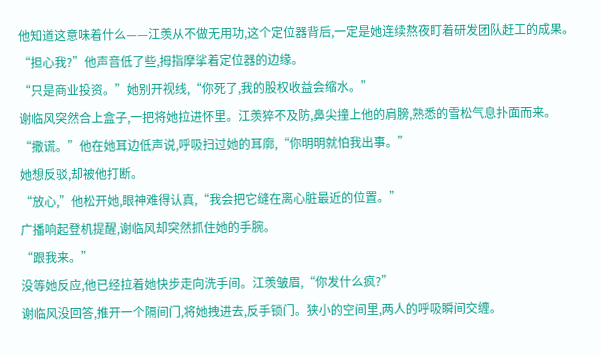他知道这意味着什么——江羡从不做无用功,这个定位器背后,一定是她连续熬夜盯着研发团队赶工的成果。
“担心我?”他声音低了些,拇指摩挲着定位器的边缘。
“只是商业投资。”她别开视线,“你死了,我的股权收益会缩水。”
谢临风突然合上盒子,一把将她拉进怀里。江羡猝不及防,鼻尖撞上他的肩膀,熟悉的雪松气息扑面而来。
“撒谎。”他在她耳边低声说,呼吸扫过她的耳廓,“你明明就怕我出事。”
她想反驳,却被他打断。
“放心,”他松开她,眼神难得认真,“我会把它缝在离心脏最近的位置。”
广播响起登机提醒,谢临风却突然抓住她的手腕。
“跟我来。”
没等她反应,他已经拉着她快步走向洗手间。江羡皱眉,“你发什么疯?”
谢临风没回答,推开一个隔间门,将她拽进去,反手锁门。狭小的空间里,两人的呼吸瞬间交缠。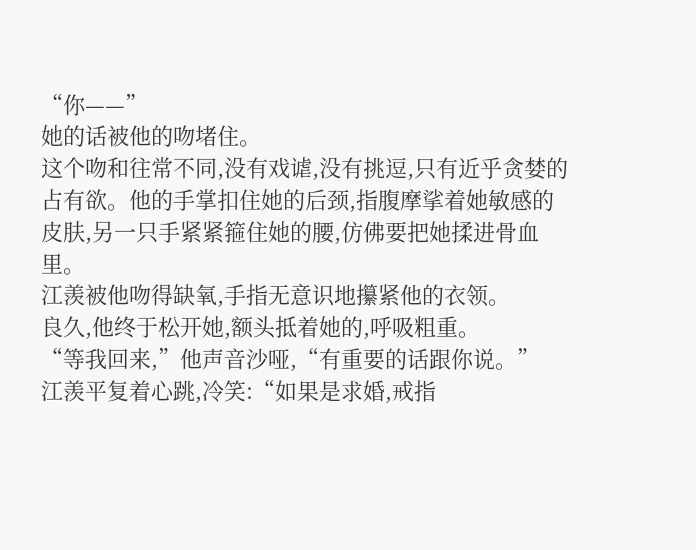“你——”
她的话被他的吻堵住。
这个吻和往常不同,没有戏谑,没有挑逗,只有近乎贪婪的占有欲。他的手掌扣住她的后颈,指腹摩挲着她敏感的皮肤,另一只手紧紧箍住她的腰,仿佛要把她揉进骨血里。
江羡被他吻得缺氧,手指无意识地攥紧他的衣领。
良久,他终于松开她,额头抵着她的,呼吸粗重。
“等我回来,”他声音沙哑,“有重要的话跟你说。”
江羡平复着心跳,冷笑:“如果是求婚,戒指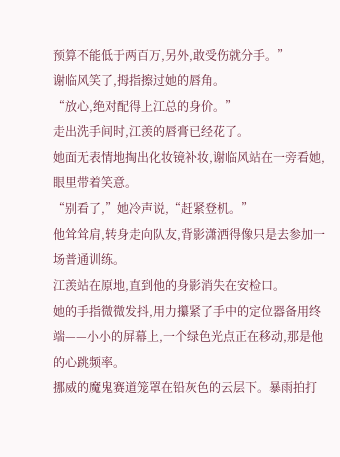预算不能低于两百万,另外,敢受伤就分手。”
谢临风笑了,拇指擦过她的唇角。
“放心,绝对配得上江总的身价。”
走出洗手间时,江羡的唇膏已经花了。
她面无表情地掏出化妆镜补妆,谢临风站在一旁看她,眼里带着笑意。
“别看了,”她冷声说,“赶紧登机。”
他耸耸肩,转身走向队友,背影潇洒得像只是去参加一场普通训练。
江羡站在原地,直到他的身影消失在安检口。
她的手指微微发抖,用力攥紧了手中的定位器备用终端——小小的屏幕上,一个绿色光点正在移动,那是他的心跳频率。
挪威的魔鬼赛道笼罩在铅灰色的云层下。暴雨拍打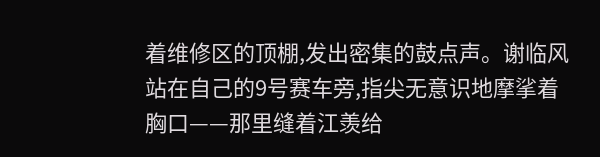着维修区的顶棚,发出密集的鼓点声。谢临风站在自己的9号赛车旁,指尖无意识地摩挲着胸口——那里缝着江羡给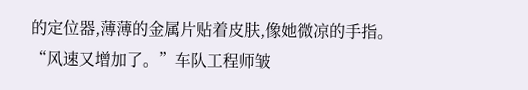的定位器,薄薄的金属片贴着皮肤,像她微凉的手指。
“风速又增加了。”车队工程师皱